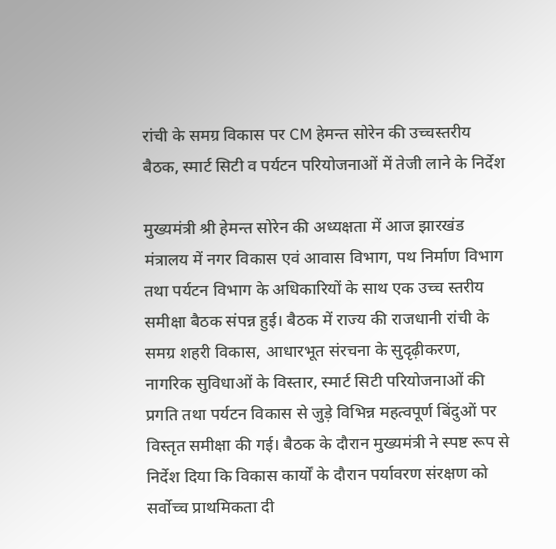रांची के समग्र विकास पर CM हेमन्त सोरेन की उच्चस्तरीय बैठक, स्मार्ट सिटी व पर्यटन परियोजनाओं में तेजी लाने के निर्देश

मुख्यमंत्री श्री हेमन्त सोरेन की अध्यक्षता में आज झारखंड मंत्रालय में नगर विकास एवं आवास विभाग, पथ निर्माण विभाग तथा पर्यटन विभाग के अधिकारियों के साथ एक उच्च स्तरीय समीक्षा बैठक संपन्न हुई। बैठक में राज्य की राजधानी रांची के समग्र शहरी विकास, आधारभूत संरचना के सुदृढ़ीकरण, नागरिक सुविधाओं के विस्तार, स्मार्ट सिटी परियोजनाओं की प्रगति तथा पर्यटन विकास से जुड़े विभिन्न महत्वपूर्ण बिंदुओं पर विस्तृत समीक्षा की गई। बैठक के दौरान मुख्यमंत्री ने स्पष्ट रूप से निर्देश दिया कि विकास कार्यों के दौरान पर्यावरण संरक्षण को सर्वोच्च प्राथमिकता दी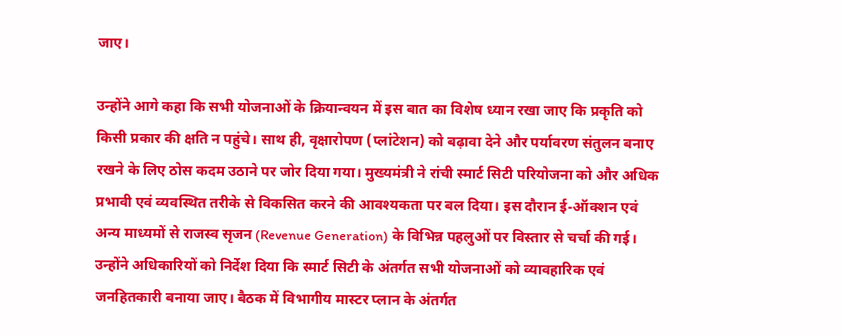जाए।

उन्होंने आगे कहा कि सभी योजनाओं के क्रियान्वयन में इस बात का विशेष ध्यान रखा जाए कि प्रकृति को किसी प्रकार की क्षति न पहुंचे। साथ ही, वृक्षारोपण (प्लांटेशन) को बढ़ावा देने और पर्यावरण संतुलन बनाए रखने के लिए ठोस कदम उठाने पर जोर दिया गया। मुख्यमंत्री ने रांची स्मार्ट सिटी परियोजना को और अधिक प्रभावी एवं व्यवस्थित तरीके से विकसित करने की आवश्यकता पर बल दिया। इस दौरान ई-ऑक्शन एवं अन्य माध्यमों से राजस्व सृजन (Revenue Generation) के विभिन्न पहलुओं पर विस्तार से चर्चा की गई। उन्होंने अधिकारियों को निर्देश दिया कि स्मार्ट सिटी के अंतर्गत सभी योजनाओं को व्यावहारिक एवं जनहितकारी बनाया जाए। बैठक में विभागीय मास्टर प्लान के अंतर्गत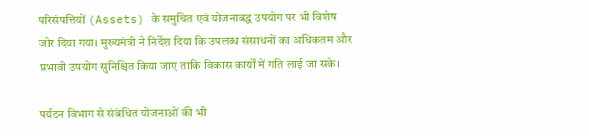परिसंपत्तियों (Assets) के समुचित एवं योजनाबद्ध उपयोग पर भी विशेष जोर दिया गया। मुख्यमंत्री ने निर्देश दिया कि उपलब्ध संसाधनों का अधिकतम और प्रभावी उपयोग सुनिश्चित किया जाए ताकि विकास कार्यों में गति लाई जा सके।

पर्यटन विभाग से संबंधित योजनाओं की भी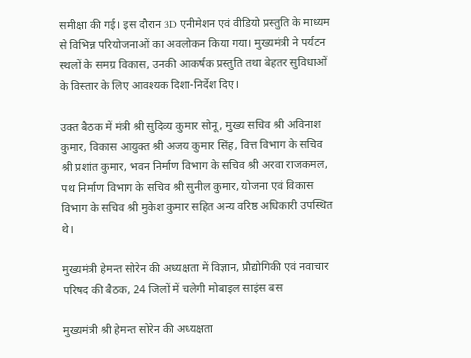समीक्षा की गई। इस दौरान 3D एनीमेशन एवं वीडियो प्रस्तुति के माध्यम से विभिन्न परियोजनाओं का अवलोकन किया गया। मुख्यमंत्री ने पर्यटन स्थलों के समग्र विकास, उनकी आकर्षक प्रस्तुति तथा बेहतर सुविधाओं के विस्तार के लिए आवश्यक दिशा-निर्देश दिए।

उक्त बैठक में मंत्री श्री सुदिव्य कुमार सोनू, मुख्य सचिव श्री अविनाश कुमार, विकास आयुक्त श्री अजय कुमार सिंह, वित्त विभाग के सचिव श्री प्रशांत कुमार, भवन निर्माण विभाग के सचिव श्री अरवा राजकमल, पथ निर्माण विभाग के सचिव श्री सुनील कुमार, योजना एवं विकास विभाग के सचिव श्री मुकेश कुमार सहित अन्य वरिष्ठ अधिकारी उपस्थित थे।

मुख्यमंत्री हेमन्त सोरेन की अध्यक्षता में विज्ञान, प्रौद्योगिकी एवं नवाचार परिषद की बैठक, 24 जिलों में चलेगी मोबाइल साइंस बस

मुख्यमंत्री श्री हेमन्त सोरेन की अध्यक्षता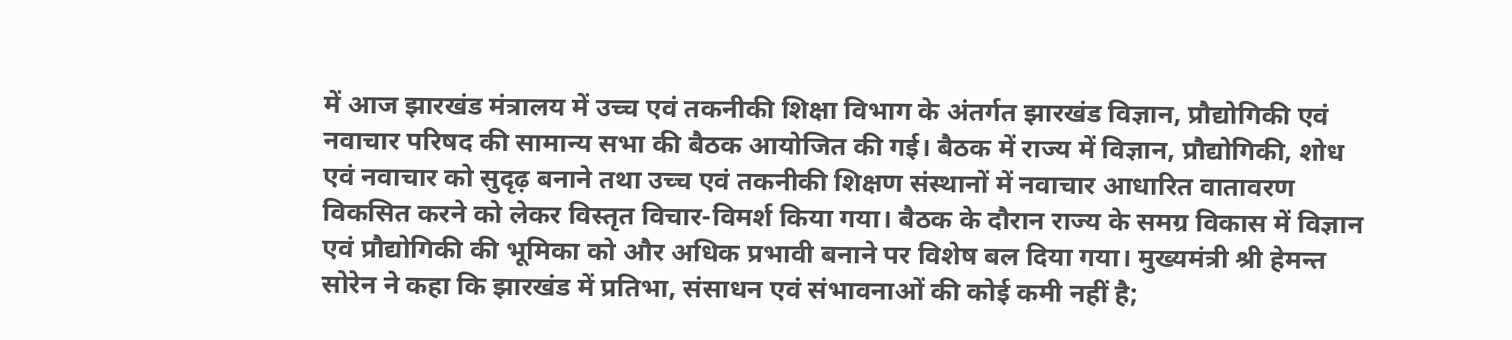में आज झारखंड मंत्रालय में उच्च एवं तकनीकी शिक्षा विभाग के अंतर्गत झारखंड विज्ञान, प्रौद्योगिकी एवं नवाचार परिषद की सामान्य सभा की बैठक आयोजित की गई। बैठक में राज्य में विज्ञान, प्रौद्योगिकी, शोध एवं नवाचार को सुदृढ़ बनाने तथा उच्च एवं तकनीकी शिक्षण संस्थानों में नवाचार आधारित वातावरण विकसित करने को लेकर विस्तृत विचार-विमर्श किया गया। बैठक के दौरान राज्य के समग्र विकास में विज्ञान एवं प्रौद्योगिकी की भूमिका को और अधिक प्रभावी बनाने पर विशेष बल दिया गया। मुख्यमंत्री श्री हेमन्त सोरेन ने कहा कि झारखंड में प्रतिभा, संसाधन एवं संभावनाओं की कोई कमी नहीं है;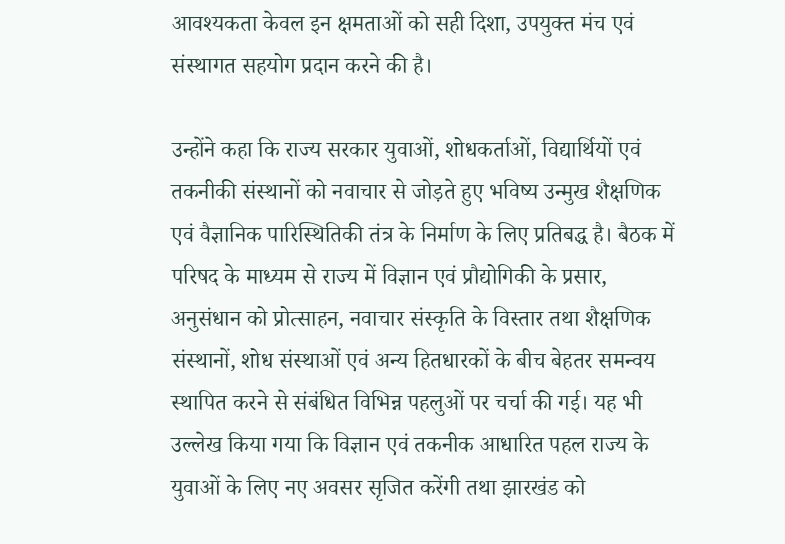आवश्यकता केवल इन क्षमताओं को सही दिशा, उपयुक्त मंच एवं संस्थागत सहयोग प्रदान करने की है।

उन्होंने कहा कि राज्य सरकार युवाओं, शोधकर्ताओं, विद्यार्थियों एवं तकनीकी संस्थानों को नवाचार से जोड़ते हुए भविष्य उन्मुख शैक्षणिक एवं वैज्ञानिक पारिस्थितिकी तंत्र के निर्माण के लिए प्रतिबद्ध है। बैठक में परिषद के माध्यम से राज्य में विज्ञान एवं प्रौद्योगिकी के प्रसार, अनुसंधान को प्रोत्साहन, नवाचार संस्कृति के विस्तार तथा शैक्षणिक संस्थानों, शोध संस्थाओं एवं अन्य हितधारकों के बीच बेहतर समन्वय स्थापित करने से संबंधित विभिन्न पहलुओं पर चर्चा की गई। यह भी उल्लेख किया गया कि विज्ञान एवं तकनीक आधारित पहल राज्य के युवाओं के लिए नए अवसर सृजित करेंगी तथा झारखंड को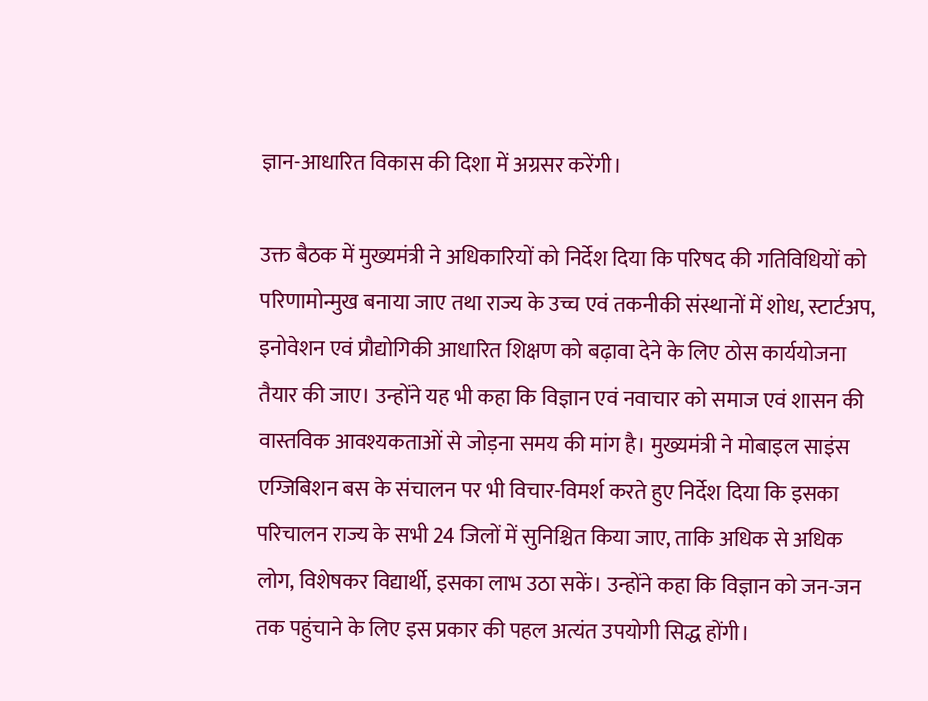ज्ञान-आधारित विकास की दिशा में अग्रसर करेंगी।

उक्त बैठक में मुख्यमंत्री ने अधिकारियों को निर्देश दिया कि परिषद की गतिविधियों को परिणामोन्मुख बनाया जाए तथा राज्य के उच्च एवं तकनीकी संस्थानों में शोध, स्टार्टअप, इनोवेशन एवं प्रौद्योगिकी आधारित शिक्षण को बढ़ावा देने के लिए ठोस कार्ययोजना तैयार की जाए। उन्होंने यह भी कहा कि विज्ञान एवं नवाचार को समाज एवं शासन की वास्तविक आवश्यकताओं से जोड़ना समय की मांग है। मुख्यमंत्री ने मोबाइल साइंस एग्जिबिशन बस के संचालन पर भी विचार-विमर्श करते हुए निर्देश दिया कि इसका परिचालन राज्य के सभी 24 जिलों में सुनिश्चित किया जाए, ताकि अधिक से अधिक लोग, विशेषकर विद्यार्थी, इसका लाभ उठा सकें। उन्होंने कहा कि विज्ञान को जन-जन तक पहुंचाने के लिए इस प्रकार की पहल अत्यंत उपयोगी सिद्ध होंगी।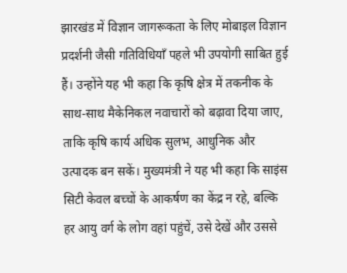झारखंड में विज्ञान जागरूकता के लिए मोबाइल विज्ञान प्रदर्शनी जैसी गतिविधियाँ पहले भी उपयोगी साबित हुई हैं। उन्होंने यह भी कहा कि कृषि क्षेत्र में तकनीक के साथ-साथ मैकेनिकल नवाचारों को बढ़ावा दिया जाए, ताकि कृषि कार्य अधिक सुलभ, आधुनिक और उत्पादक बन सकें। मुख्यमंत्री ने यह भी कहा कि साइंस सिटी केवल बच्चों के आकर्षण का केंद्र न रहे, बल्कि हर आयु वर्ग के लोग वहां पहुंचें, उसे देखें और उससे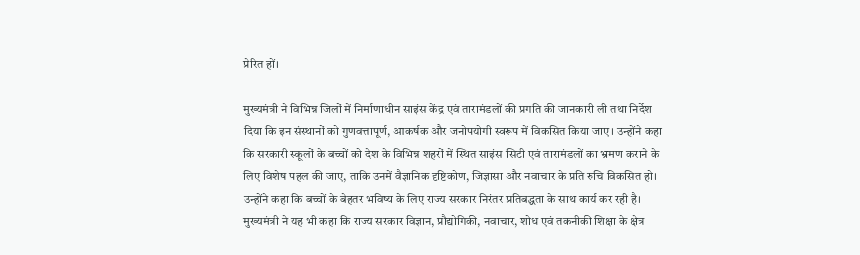प्रेरित हों।

मुख्यमंत्री ने विभिन्न जिलों में निर्माणाधीन साइंस केंद्र एवं तारामंडलों की प्रगति की जानकारी ली तथा निर्देश दिया कि इन संस्थानों को गुणवत्तापूर्ण, आकर्षक और जनोपयोगी स्वरूप में विकसित किया जाए। उन्होंने कहा कि सरकारी स्कूलों के बच्चों को देश के विभिन्न शहरों में स्थित साइंस सिटी एवं तारामंडलों का भ्रमण कराने के लिए विशेष पहल की जाए, ताकि उनमें वैज्ञानिक दृष्टिकोण, जिज्ञासा और नवाचार के प्रति रुचि विकसित हो। उन्होंने कहा कि बच्चों के बेहतर भविष्य के लिए राज्य सरकार निरंतर प्रतिबद्धता के साथ कार्य कर रही है। मुख्यमंत्री ने यह भी कहा कि राज्य सरकार विज्ञान, प्रौद्योगिकी, नवाचार, शोध एवं तकनीकी शिक्षा के क्षेत्र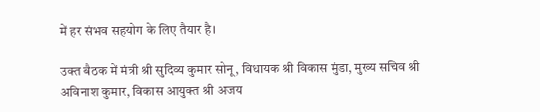में हर संभव सहयोग के लिए तैयार है।

उक्त बैठक में मंत्री श्री सुदिव्य कुमार सोनू, विधायक श्री विकास मुंडा, मुख्य सचिव श्री अविनाश कुमार, विकास आयुक्त श्री अजय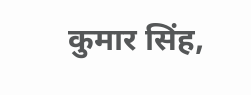कुमार सिंह,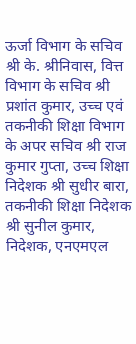ऊर्जा विभाग के सचिव श्री के. श्रीनिवास, वित्त विभाग के सचिव श्री प्रशांत कुमार, उच्च एवं तकनीकी शिक्षा विभाग के अपर सचिव श्री राज कुमार गुप्ता, उच्च शिक्षा निदेशक श्री सुधीर बारा, तकनीकी शिक्षा निदेशक श्री सुनील कुमार, निदेशक, एनएमएल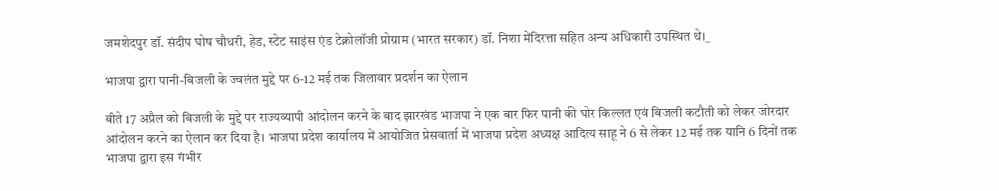जमशेदपुर डॉ. संदीप घोष चौधरी, हेड, स्टेट साइंस एंड टेक्नोलॉजी प्रोग्राम (भारत सरकार) डॉ. निशा मेंदिरत्ता सहित अन्य अधिकारी उपस्थित थे।_

भाजपा द्वारा पानी-बिजली के ज्वलंत मुद्दे पर 6-12 मई तक जिलावार प्रदर्शन का ऐलान

बीते 17 अप्रैल को बिजली के मुद्दे पर राज्यव्यापी आंदोलन करने के बाद झारखंड भाजपा ने एक बार फिर पानी की घोर किल्लत एवं बिजली कटौती को लेकर जोरदार आंदोलन करने का ऐलान कर दिया है। भाजपा प्रदेश कार्यालय में आयोजित प्रेसवार्ता में भाजपा प्रदेश अध्यक्ष आदित्य साहू ने 6 से लेकर 12 मई तक यानि 6 दिनों तक भाजपा द्वारा इस गंभीर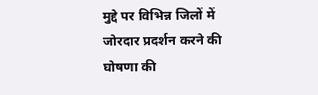मुद्दे पर विभिन्न जिलों में जोरदार प्रदर्शन करने की घोषणा की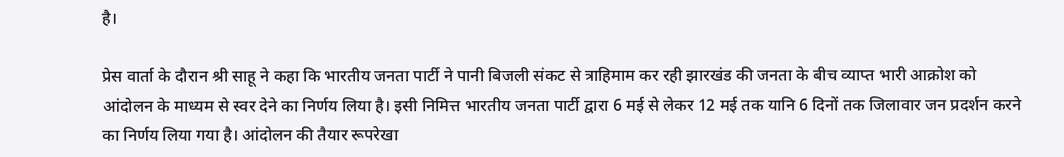है।

प्रेस वार्ता के दौरान श्री साहू ने कहा कि भारतीय जनता पार्टी ने पानी बिजली संकट से त्राहिमाम कर रही झारखंड की जनता के बीच व्याप्त भारी आक्रोश को आंदोलन के माध्यम से स्वर देने का निर्णय लिया है। इसी निमित्त भारतीय जनता पार्टी द्वारा 6 मई से लेकर 12 मई तक यानि 6 दिनों तक जिलावार जन प्रदर्शन करने का निर्णय लिया गया है। आंदोलन की तैयार रूपरेखा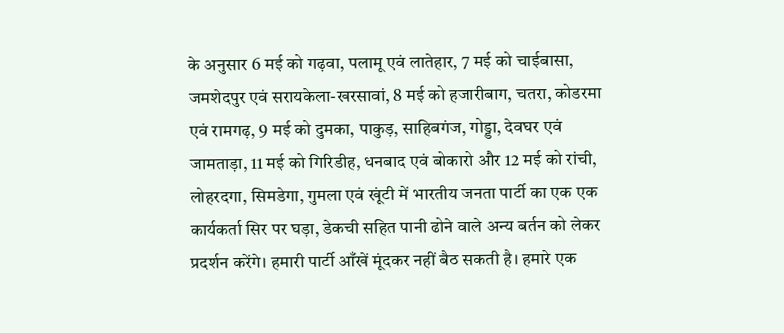के अनुसार 6 मई को गढ़वा, पलामू एवं लातेहार, 7 मई को चाईबासा, जमशेदपुर एवं सरायकेला-खरसावां, 8 मई को हजारीबाग, चतरा, कोडरमा एवं रामगढ़, 9 मई को दुमका, पाकुड़, साहिबगंज, गोड्डा, देवघर एवं जामताड़ा, 11 मई को गिरिडीह, धनबाद एवं बोकारो और 12 मई को रांची, लोहरदगा, सिमडेगा, गुमला एवं खूंटी में भारतीय जनता पार्टी का एक एक कार्यकर्ता सिर पर घड़ा, डेकची सहित पानी ढोने वाले अन्य बर्तन को लेकर प्रदर्शन करेंगे। हमारी पार्टी आँखें मूंदकर नहीं बैठ सकती है। हमारे एक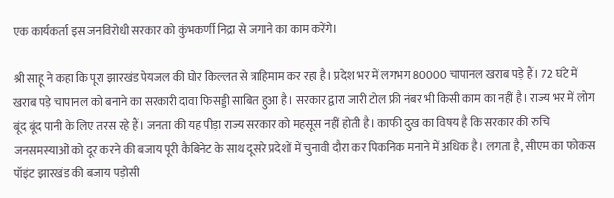एक कार्यकर्ता इस जनविरोधी सरकार को कुंभकर्णी निद्रा से जगाने का काम करेंगे।

श्री साहू ने कहा कि पूरा झारखंड पेयजल की घोर किल्लत से त्राहिमाम कर रहा है। प्रदेश भर में लगभग 80000 चापानल खराब पड़े हैं। 72 घंटे में खराब पड़े चापानल को बनाने का सरकारी दावा फिसड्डी साबित हुआ है। सरकार द्वारा जारी टोल फ्री नंबर भी किसी काम का नहीं है। राज्य भर में लोग बूंद बूंद पानी के लिए तरस रहे हैं। जनता की यह पीड़ा राज्य सरकार को महसूस नहीं होती है। काफी दुख का विषय है कि सरकार की रुचि जनसमस्याओं को दूर करने की बजाय पूरी कैबिनेट के साथ दूसरे प्रदेशों में चुनावी दौरा कर पिकनिक मनाने में अधिक है। लगता है, सीएम का फोकस पॉइंट झारखंड की बजाय पड़ोसी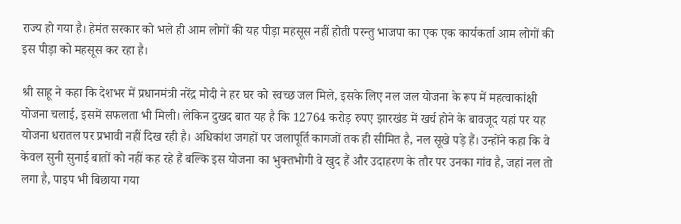राज्य हो गया है। हेमंत सरकार को भले ही आम लोगों की यह पीड़ा महसूस नहीं होती परन्तु भाजपा का एक एक कार्यकर्ता आम लोगों की इस पीड़ा को महसूस कर रहा है।

श्री साहू ने कहा कि देशभर में प्रधानमंत्री नरेंद्र मोदी ने हर घर को स्वच्छ जल मिले, इसके लिए नल जल योजना के रूप में महत्वाकांक्षी योजना चलाई, इसमें सफलता भी मिली। लेकिन दुखद बात यह है कि 12764 करोड़ रुपए झारखंड में खर्च होने के बावजूद यहां पर यह योजना धरातल पर प्रभावी नहीं दिख रही है। अधिकांश जगहों पर जलापूर्ति कागजों तक ही सीमित है, नल सूखे पड़े हैं। उन्होंने कहा कि वे केवल सुनी सुनाई बातों को नहीं कह रहे हैं बल्कि इस योजना का भुक्तभोगी वे खुद हैं और उदाहरण के तौर पर उनका गांव है, जहां नल तो लगा है, पाइप भी बिछाया गया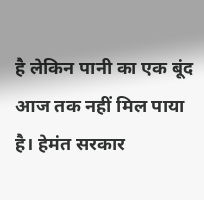है लेकिन पानी का एक बूंद आज तक नहीं मिल पाया है। हेमंत सरकार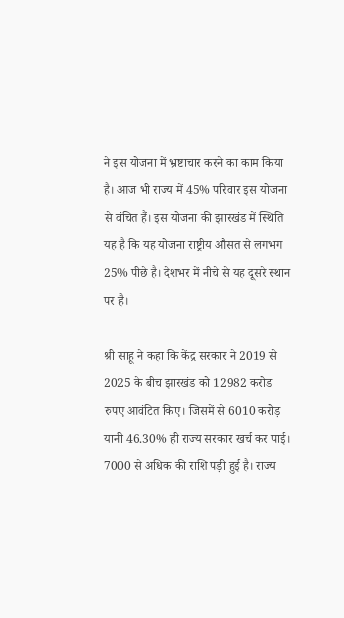ने इस योजना में भ्रष्टाचार करने का काम किया है। आज भी राज्य में 45% परिवार इस योजना से वंचित हैं। इस योजना की झारखंड में स्थिति यह है कि यह योजना राष्ट्रीय औसत से लगभग 25% पीछे है। देशभर में नीचे से यह दूसरे स्थान पर है।

श्री साहू ने कहा कि केंद्र सरकार ने 2019 से 2025 के बीच झारखंड को 12982 करोड रुपए आवंटित किए। जिसमें से 6010 करोड़ यानी 46.30% ही राज्य सरकार खर्च कर पाई। 7000 से अधिक की राशि पड़ी हुई है। राज्य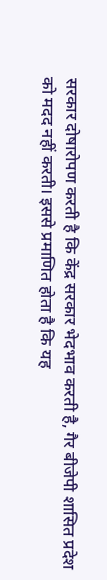सरकार दोषारोपण करती है कि केंद्र सरकार भेदभाव करती है, गैर बीजेपी शासित प्रदेश को मदद नहीं करती। इससे प्रमाणित होता है कि यह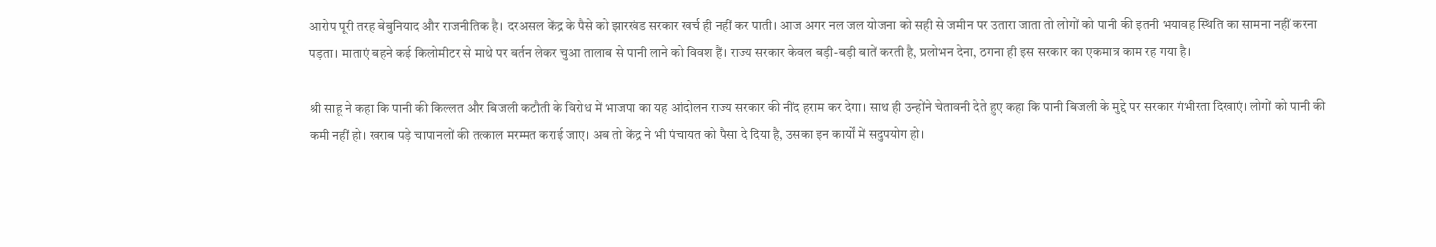आरोप पूरी तरह बेबुनियाद और राजनीतिक है। दरअसल केंद्र के पैसे को झारखंड सरकार खर्च ही नहीं कर पाती। आज अगर नल जल योजना को सही से जमीन पर उतारा जाता तो लोगों को पानी की इतनी भयावह स्थिति का सामना नहीं करना पड़ता। माताएं बहने कई किलोमीटर से माथे पर बर्तन लेकर चुआ तालाब से पानी लाने को विवश हैं। राज्य सरकार केवल बड़ी-बड़ी बातें करती है, प्रलोभन देना, ठगना ही इस सरकार का एकमात्र काम रह गया है।

श्री साहू ने कहा कि पानी की किल्लत और बिजली कटौती के विरोध में भाजपा का यह आंदोलन राज्य सरकार की नींद हराम कर देगा। साथ ही उन्होंने चेतावनी देते हुए कहा कि पानी बिजली के मुद्दे पर सरकार गंभीरता दिखाएं। लोगों को पानी की कमी नहीं हो। खराब पड़े चापानलों की तत्काल मरम्मत कराई जाए। अब तो केंद्र ने भी पंचायत को पैसा दे दिया है, उसका इन कार्यों में सदुपयोग हो।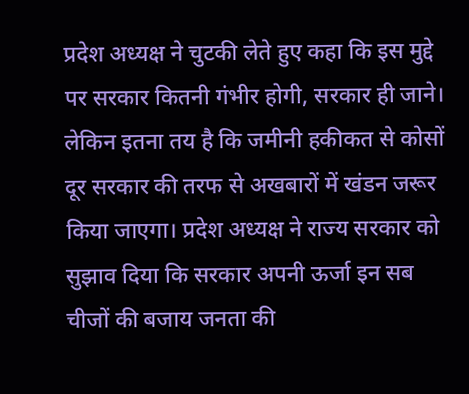प्रदेश अध्यक्ष ने चुटकी लेते हुए कहा कि इस मुद्दे पर सरकार कितनी गंभीर होगी, सरकार ही जाने। लेकिन इतना तय है कि जमीनी हकीकत से कोसों दूर सरकार की तरफ से अखबारों में खंडन जरूर किया जाएगा। प्रदेश अध्यक्ष ने राज्य सरकार को सुझाव दिया कि सरकार अपनी ऊर्जा इन सब चीजों की बजाय जनता की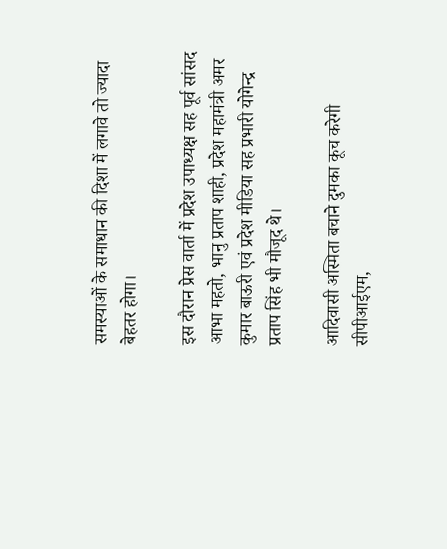समस्याओं के समाधान की दिशा में लगावे तो ज्यादा बेहतर होगा।

इस दौरान प्रेस वार्ता में प्रदेश उपाध्यक्ष सह पूर्व सांसद आभा महतो, भानु प्रताप शाही, प्रदेश महामंत्री अमर कुमार बाऊरी एवं प्रदेश मीडिया सह प्रभारी योगेन्द्र प्रताप सिंह भी मौजूद थे।

आदिवासी अस्मिता बचाने दुमका कूच करेगी सीपीआईएम,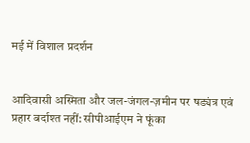मई में विशाल प्रदर्शन


आदिवासी अस्मिता और जल-जंगल-ज़मीन पर षड्यंत्र एवं प्रहार बर्दाश्त नहीं: सीपीआईएम ने फूंका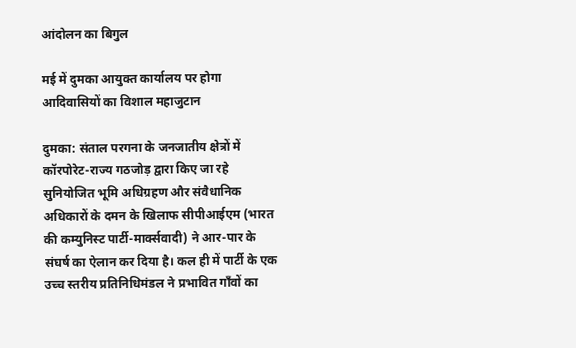आंदोलन का बिगुल

मई में दुमका आयुक्त कार्यालय पर होगा आदिवासियों का विशाल महाजुटान

दुमका: संताल परगना के जनजातीय क्षेत्रों में कॉरपोरेट-राज्य गठजोड़ द्वारा किए जा रहे सुनियोजित भूमि अधिग्रहण और संवैधानिक अधिकारों के दमन के खिलाफ सीपीआईएम (भारत की कम्युनिस्ट पार्टी-मार्क्सवादी) ने आर-पार के संघर्ष का ऐलान कर दिया है। कल ही में पार्टी के एक उच्च स्तरीय प्रतिनिधिमंडल ने प्रभावित गाँवों का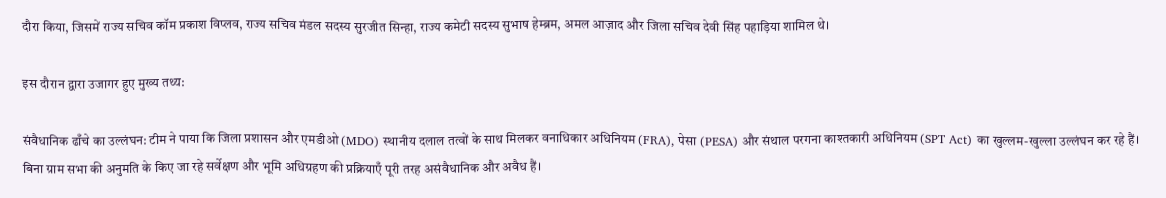दौरा किया, जिसमें राज्य सचिव कॉम प्रकाश विप्लव, राज्य सचिव मंडल सदस्य सुरजीत सिन्हा, राज्य कमेटी सदस्य सुभाष हेम्ब्रम, अमल आज़ाद और जिला सचिव देवी सिंह पहाड़िया शामिल थे।

इस दौरान द्वारा उजागर हुए मुख्य तथ्य:

संवैधानिक ढाँचे का उल्लंघन: टीम ने पाया कि जिला प्रशासन और एमडीओ (MDO) स्थानीय दलाल तत्वों के साथ मिलकर वनाधिकार अधिनियम (FRA), पेसा (PESA) और संथाल परगना काश्तकारी अधिनियम (SPT Act) का खुल्लम-खुल्ला उल्लंघन कर रहे हैं। बिना ग्राम सभा की अनुमति के किए जा रहे सर्वेक्षण और भूमि अधिग्रहण की प्रक्रियाएँ पूरी तरह असंवैधानिक और अवैध हैं।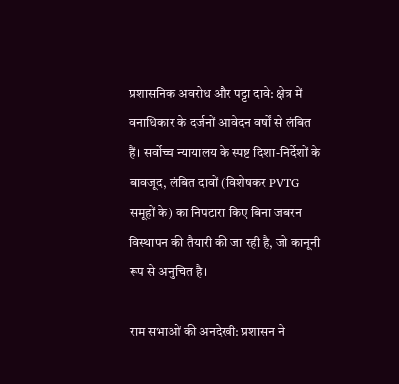प्रशासनिक अवरोध और पट्टा दावे: क्षेत्र में वनाधिकार के दर्जनों आवेदन वर्षों से लंबित हैं। सर्वोच्च न्यायालय के स्पष्ट दिशा-निर्देशों के बावजूद, लंबित दावों (विशेषकर PVTG समूहों के) का निपटारा किए बिना जबरन विस्थापन की तैयारी की जा रही है, जो कानूनी रूप से अनुचित है।

राम सभाओं की अनदेखी: प्रशासन ने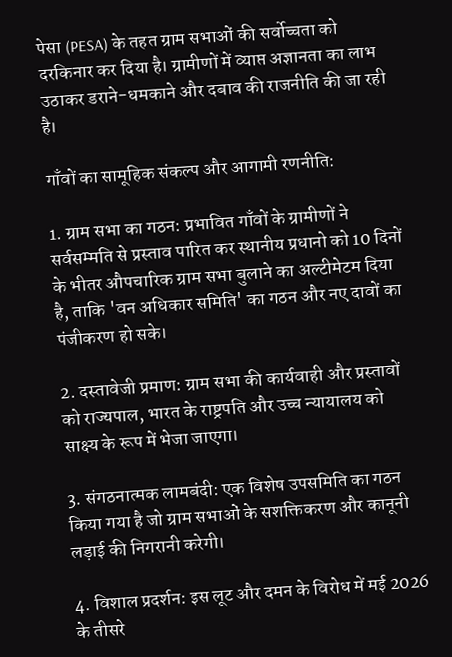पेसा (PESA) के तहत ग्राम सभाओं की सर्वोच्चता को दरकिनार कर दिया है। ग्रामीणों में व्याप्त अज्ञानता का लाभ उठाकर डराने-धमकाने और दबाव की राजनीति की जा रही है।

गाँवों का सामूहिक संकल्प और आगामी रणनीति:

1. ग्राम सभा का गठन: प्रभावित गाँवों के ग्रामीणों ने सर्वसम्मति से प्रस्ताव पारित कर स्थानीय प्रधानो को 10 दिनों के भीतर औपचारिक ग्राम सभा बुलाने का अल्टीमेटम दिया है, ताकि 'वन अधिकार समिति' का गठन और नए दावों का पंजीकरण हो सके।

2. दस्तावेजी प्रमाण: ग्राम सभा की कार्यवाही और प्रस्तावों को राज्यपाल, भारत के राष्ट्रपति और उच्च न्यायालय को साक्ष्य के रूप में भेजा जाएगा।

3. संगठनात्मक लामबंदी: एक विशेष उपसमिति का गठन किया गया है जो ग्राम सभाओं के सशक्तिकरण और कानूनी लड़ाई की निगरानी करेगी।

4. विशाल प्रदर्शन: इस लूट और दमन के विरोध में मई 2026 के तीसरे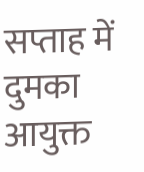सप्ताह में दुमका आयुक्त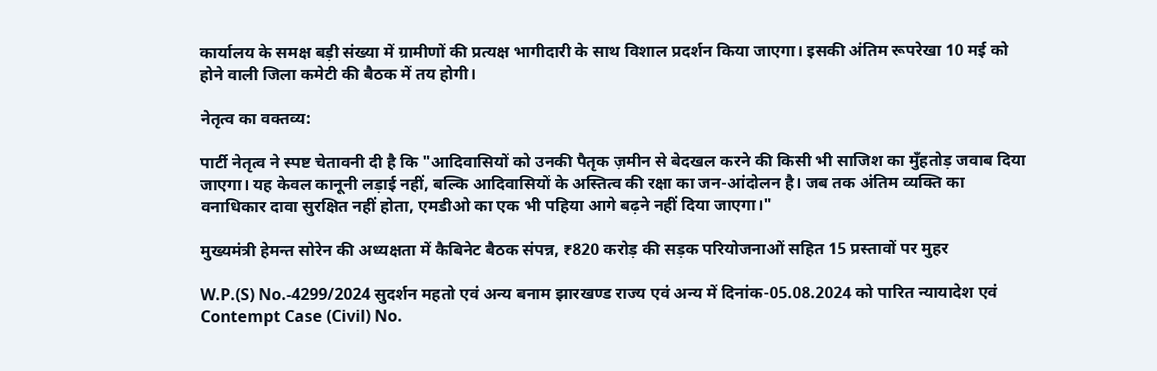कार्यालय के समक्ष बड़ी संख्या में ग्रामीणों की प्रत्यक्ष भागीदारी के साथ विशाल प्रदर्शन किया जाएगा। इसकी अंतिम रूपरेखा 10 मई को होने वाली जिला कमेटी की बैठक में तय होगी।

नेतृत्व का वक्तव्य:

पार्टी नेतृत्व ने स्पष्ट चेतावनी दी है कि "आदिवासियों को उनकी पैतृक ज़मीन से बेदखल करने की किसी भी साजिश का मुँहतोड़ जवाब दिया जाएगा। यह केवल कानूनी लड़ाई नहीं, बल्कि आदिवासियों के अस्तित्व की रक्षा का जन-आंदोलन है। जब तक अंतिम व्यक्ति का वनाधिकार दावा सुरक्षित नहीं होता, एमडीओ का एक भी पहिया आगे बढ़ने नहीं दिया जाएगा।"

मुख्यमंत्री हेमन्त सोरेन की अध्यक्षता में कैबिनेट बैठक संपन्न, ₹820 करोड़ की सड़क परियोजनाओं सहित 15 प्रस्तावों पर मुहर

W.P.(S) No.-4299/2024 सुदर्शन महतो एवं अन्य बनाम झारखण्ड राज्य एवं अन्य में दिनांक-05.08.2024 को पारित न्यायादेश एवं Contempt Case (Civil) No.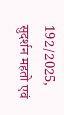192/2025, सुदर्शन महतो एवं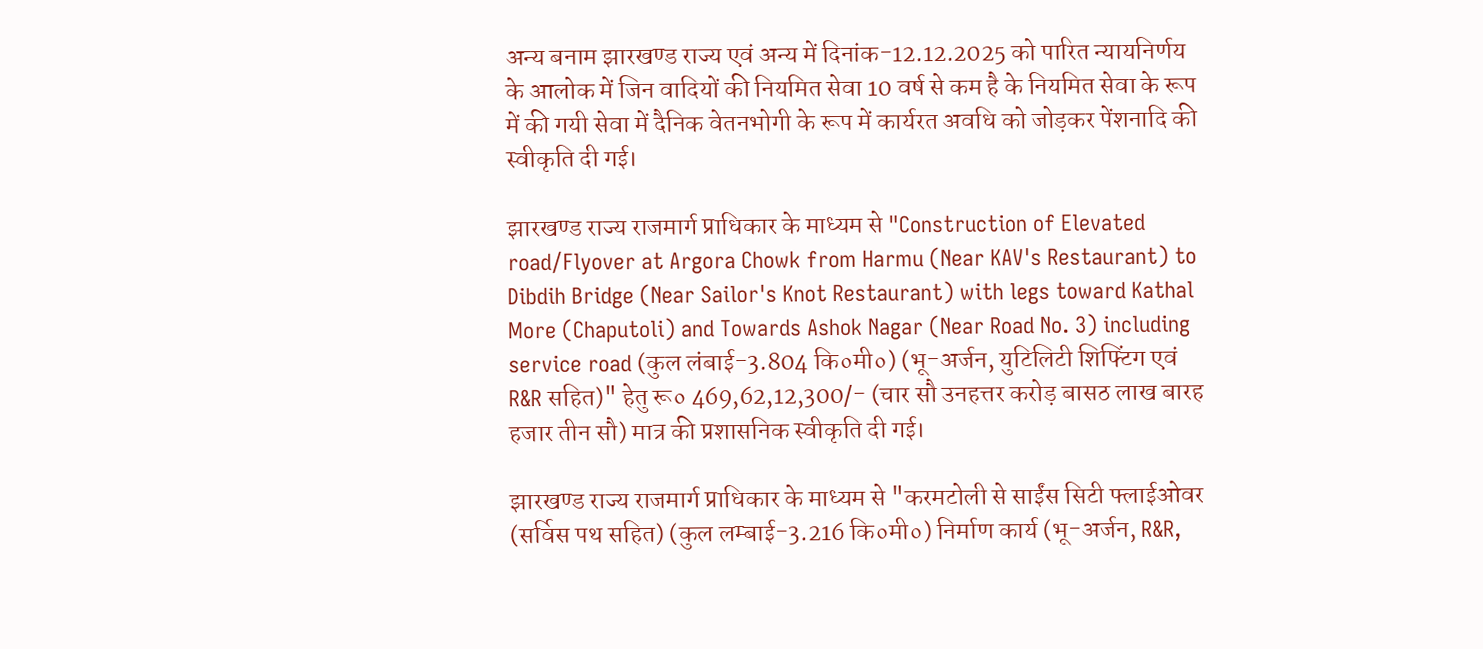अन्य बनाम झारखण्ड राज्य एवं अन्य में दिनांक-12.12.2025 को पारित न्यायनिर्णय के आलोक में जिन वादियों की नियमित सेवा 10 वर्ष से कम है के नियमित सेवा के रूप में की गयी सेवा में दैनिक वेतनभोगी के रूप में कार्यरत अवधि को जोड़कर पेंशनादि की स्वीकृति दी गई।

झारखण्ड राज्य राजमार्ग प्राधिकार के माध्यम से "Construction of Elevated road/Flyover at Argora Chowk from Harmu (Near KAV's Restaurant) to Dibdih Bridge (Near Sailor's Knot Restaurant) with legs toward Kathal More (Chaputoli) and Towards Ashok Nagar (Near Road No. 3) including service road (कुल लंबाई-3.804 कि०मी०) (भू-अर्जन, युटिलिटी शिफ्टिंग एवं R&R सहित)" हेतु रू० 469,62,12,300/- (चार सौ उनहत्तर करोड़ बासठ लाख बारह हजार तीन सौ) मात्र की प्रशासनिक स्वीकृति दी गई।

झारखण्ड राज्य राजमार्ग प्राधिकार के माध्यम से "करमटोली से साईंस सिटी फ्लाईओवर (सर्विस पथ सहित) (कुल लम्बाई-3.216 कि०मी०) निर्माण कार्य (भू-अर्जन, R&R,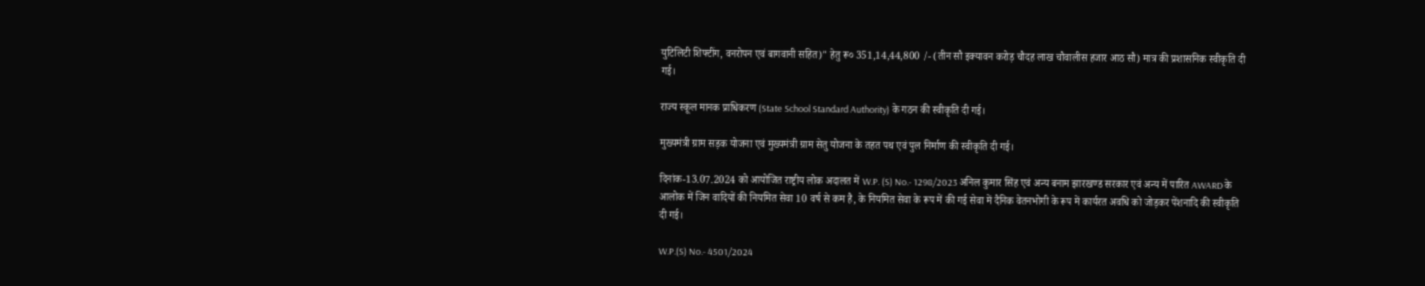युटिलिटी शिफ्टींग, वनरोपन एवं बागवानी सहित)" हेतु रू० 351,14,44,800 /- (तीन सौ इक्यावन करोड़ चौदह लाख चौवालीस हजार आठ सौ) मात्र की प्रशासनिक स्वीकृति दी गई।

राज्य स्कूल मानक प्राधिकरण (State School Standard Authority) के गठन की स्वीकृति दी गई।

मुख्यमंत्री ग्राम सड़क योजना एवं मुख्यमंत्री ग्राम सेतु योजना के तहत पथ एवं पुल निर्माण की स्वीकृति दी गई।

दिनांक-13.07.2024 को आयोजित राष्ट्रीय लोक अदालत में W.P. (S) No.- 1298/2023 अनिल कुमार सिंह एवं अन्य बनाम झारखण्ड सरकार एवं अन्य में पारित AWARD के आलोक में जिन वादियों की नियमित सेवा 10 वर्ष से कम है, के नियमित सेवा के रूप में की गई सेवा में दैनिक वेतनभोगी के रूप में कार्यरत अवधि को जोड़कर पेंशनादि की स्वीकृति दी गई।

W.P.(S) No.- 4501/2024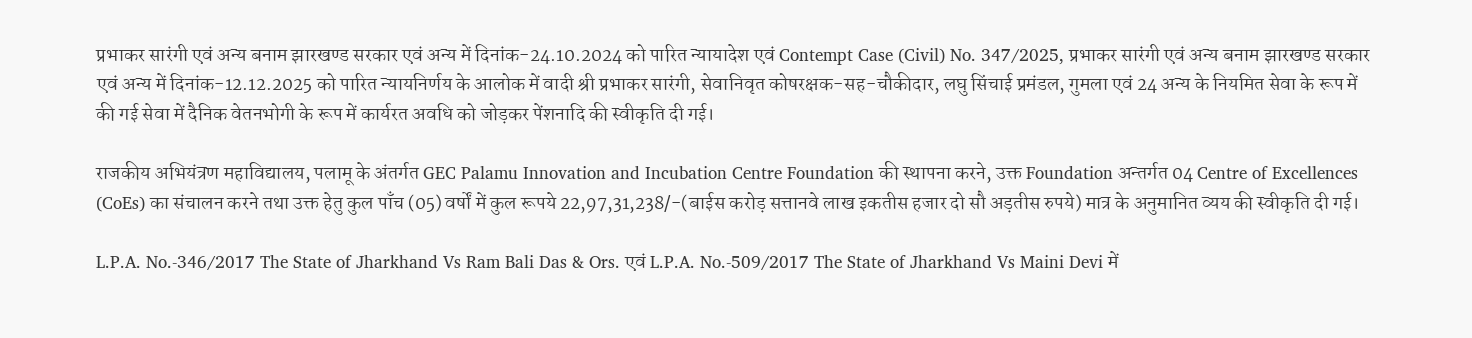प्रभाकर सारंगी एवं अन्य बनाम झारखण्ड सरकार एवं अन्य में दिनांक-24.10.2024 को पारित न्यायादेश एवं Contempt Case (Civil) No. 347/2025, प्रभाकर सारंगी एवं अन्य बनाम झारखण्ड सरकार एवं अन्य में दिनांक-12.12.2025 को पारित न्यायनिर्णय के आलोक में वादी श्री प्रभाकर सारंगी, सेवानिवृत कोषरक्षक-सह-चौकीदार, लघु सिंचाई प्रमंडल, गुमला एवं 24 अन्य के नियमित सेवा के रूप में की गई सेवा में दैनिक वेतनभोगी के रूप में कार्यरत अवधि को जोड़कर पेंशनादि की स्वीकृति दी गई।

राजकीय अभियंत्रण महाविद्यालय, पलामू के अंतर्गत GEC Palamu Innovation and Incubation Centre Foundation की स्थापना करने, उक्त Foundation अन्तर्गत 04 Centre of Excellences (CoEs) का संचालन करने तथा उक्त हेतु कुल पाँच (05) वर्षों में कुल रूपये 22,97,31,238/-(बाईस करोड़ सत्तानवे लाख इकतीस हजार दो सौ अड़तीस रुपये) मात्र के अनुमानित व्यय की स्वीकृति दी गई।

L.P.A. No.-346/2017 The State of Jharkhand Vs Ram Bali Das & Ors. एवं L.P.A. No.-509/2017 The State of Jharkhand Vs Maini Devi में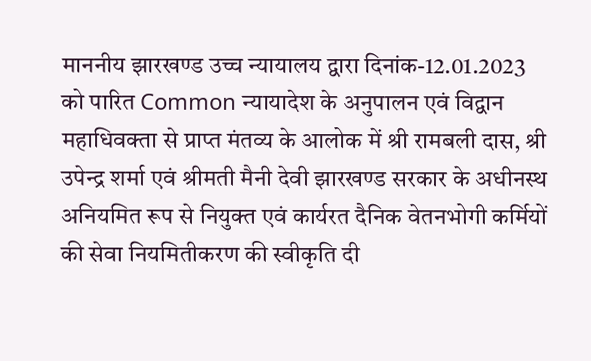माननीय झारखण्ड उच्च न्यायालय द्वारा दिनांक-12.01.2023 को पारित Common न्यायादेश के अनुपालन एवं विद्वान महाधिवक्ता से प्राप्त मंतव्य के आलोक में श्री रामबली दास, श्री उपेन्द्र शर्मा एवं श्रीमती मैनी देवी झारखण्ड सरकार के अधीनस्थ अनियमित रूप से नियुक्त एवं कार्यरत दैनिक वेतनभोगी कर्मियों की सेवा नियमितीकरण की स्वीकृति दी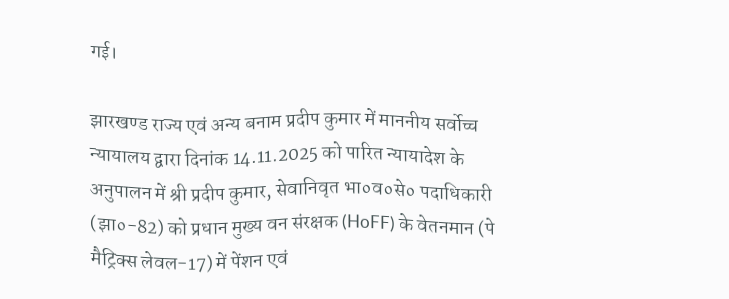गई।

झारखण्ड राज्य एवं अन्य बनाम प्रदीप कुमार में माननीय सर्वोच्च न्यायालय द्वारा दिनांक 14.11.2025 को पारित न्यायादेश के अनुपालन में श्री प्रदीप कुमार, सेवानिवृत भा०व०से० पदाधिकारी (झा०-82) को प्रधान मुख्य वन संरक्षक (HoFF) के वेतनमान (पे मैट्रिक्स लेवल-17) में पेंशन एवं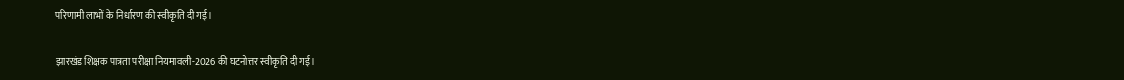परिणामी लाभों के निर्धारण की स्वीकृति दी गई।

झारखंड शिक्षक पात्रता परीक्षा नियमावली-2026 की घटनोत्तर स्वीकृति दी गई।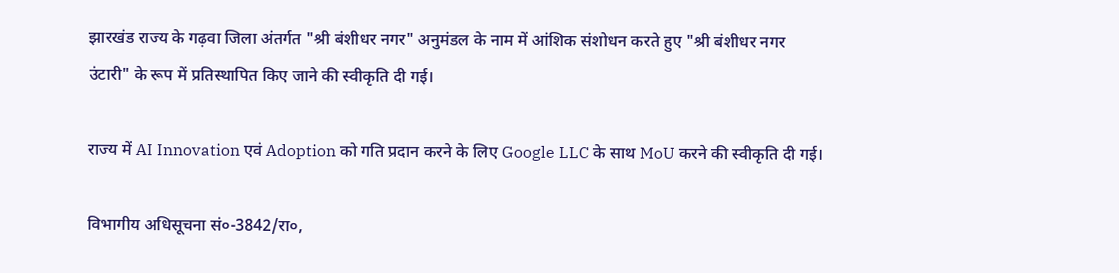झारखंड राज्य के गढ़वा जिला अंतर्गत "श्री बंशीधर नगर" अनुमंडल के नाम में आंशिक संशोधन करते हुए "श्री बंशीधर नगर उंटारी" के रूप में प्रतिस्थापित किए जाने की स्वीकृति दी गई।

राज्य में AI Innovation एवं Adoption को गति प्रदान करने के लिए Google LLC के साथ MoU करने की स्वीकृति दी गई।

विभागीय अधिसूचना सं०-3842/रा०,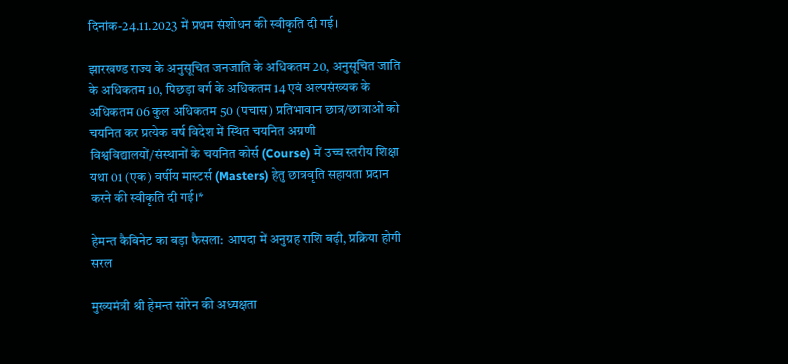दिनांक-24.11.2023 में प्रथम संशोधन की स्वीकृति दी गई।

झारखण्ड राज्य के अनुसूचित जनजाति के अधिकतम 20, अनुसूचित जाति के अधिकतम 10, पिछड़ा वर्ग के अधिकतम 14 एवं अल्पसंख्यक के अधिकतम 06 कुल अधिकतम 50 (पचास) प्रतिभावान छात्र/छात्राओं को चयनित कर प्रत्येक वर्ष विदेश में स्थित चयनित अग्रणी विश्वविद्यालयों/संस्थानों के चयनित कोर्स (Course) में उच्च स्तरीय शिक्षा यथा 01 (एक) वर्षीय मास्टर्स (Masters) हेतु छात्रवृति सहायता प्रदान करने की स्वीकृति दी गई।*

हेमन्त कैबिनेट का बड़ा फैसला: आपदा में अनुग्रह राशि बढ़ी, प्रक्रिया होगी सरल

मुख्यमंत्री श्री हेमन्त सोरेन की अध्यक्षता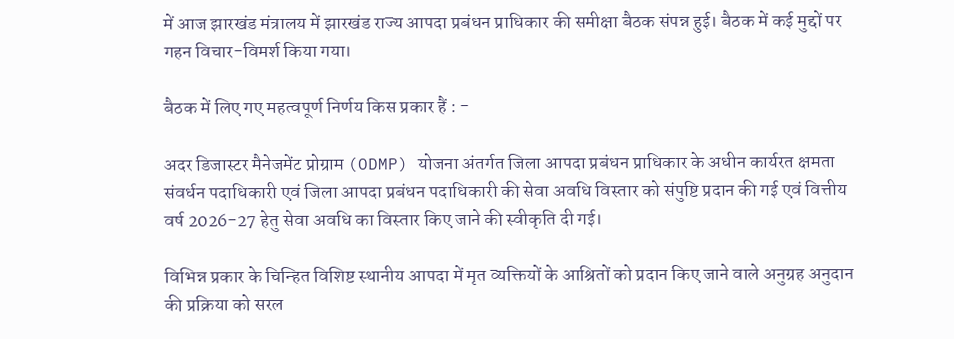में आज झारखंड मंत्रालय में झारखंड राज्य आपदा प्रबंधन प्राधिकार की समीक्षा बैठक संपन्न हुई। बैठक में कई मुद्दों पर गहन विचार-विमर्श किया गया।

बैठक में लिए गए महत्वपूर्ण निर्णय किस प्रकार हैं : -

अदर डिजास्टर मैनेजमेंट प्रोग्राम (ODMP) योजना अंतर्गत जिला आपदा प्रबंधन प्राधिकार के अधीन कार्यरत क्षमता संवर्धन पदाधिकारी एवं जिला आपदा प्रबंधन पदाधिकारी की सेवा अवधि विस्तार को संपुष्टि प्रदान की गई एवं वित्तीय वर्ष 2026-27 हेतु सेवा अवधि का विस्तार किए जाने की स्वीकृति दी गई।

विभिन्न प्रकार के चिन्हित विशिष्ट स्थानीय आपदा में मृत व्यक्तियों के आश्रितों को प्रदान किए जाने वाले अनुग्रह अनुदान की प्रक्रिया को सरल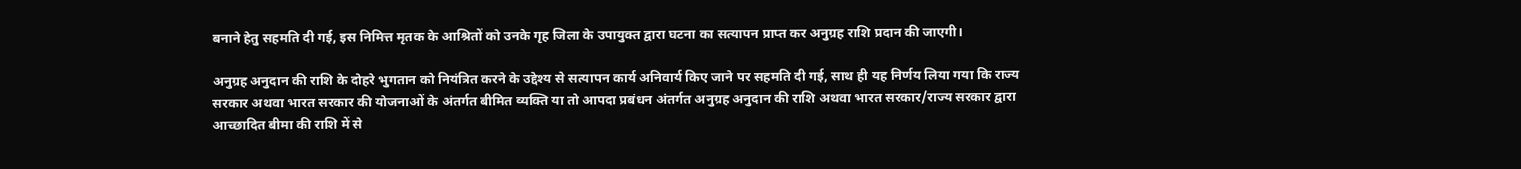बनाने हेतु सहमति दी गई, इस निमित्त मृतक के आश्रितों को उनके गृह जिला के उपायुक्त द्वारा घटना का सत्यापन प्राप्त कर अनुग्रह राशि प्रदान की जाएगी।

अनुग्रह अनुदान की राशि के दोहरे भुगतान को नियंत्रित करने के उद्देश्य से सत्यापन कार्य अनिवार्य किए जाने पर सहमति दी गई, साथ ही यह निर्णय लिया गया कि राज्य सरकार अथवा भारत सरकार की योजनाओं के अंतर्गत बीमित व्यक्ति या तो आपदा प्रबंधन अंतर्गत अनुग्रह अनुदान की राशि अथवा भारत सरकार/राज्य सरकार द्वारा आच्छादित बीमा की राशि में से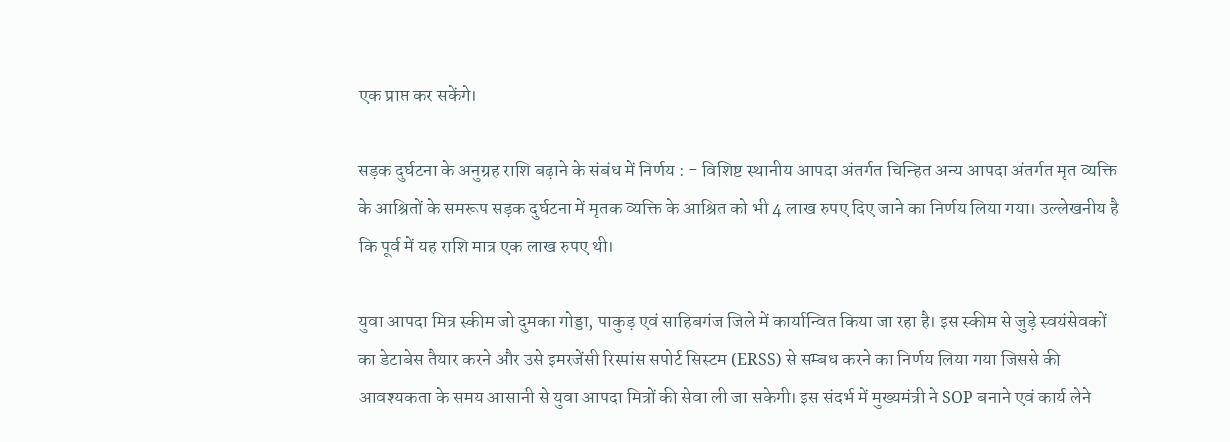एक प्राप्त कर सकेंगे।

सड़क दुर्घटना के अनुग्रह राशि बढ़ाने के संबंध में निर्णय : - विशिष्ट स्थानीय आपदा अंतर्गत चिन्हित अन्य आपदा अंतर्गत मृत व्यक्ति के आश्रितों के समरूप सड़क दुर्घटना में मृतक व्यक्ति के आश्रित को भी 4 लाख रुपए दिए जाने का निर्णय लिया गया। उल्लेखनीय है कि पूर्व में यह राशि मात्र एक लाख रुपए थी।

युवा आपदा मित्र स्कीम जो दुमका गोड्डा, पाकुड़ एवं साहिबगंज जिले में कार्यान्वित किया जा रहा है। इस स्कीम से जुड़े स्वयंसेवकों का डेटाबेस तैयार करने और उसे इमरजेंसी रिस्पांस सपोर्ट सिस्टम (ERSS) से सम्बध करने का निर्णय लिया गया जिससे की आवश्यकता के समय आसानी से युवा आपदा मित्रों की सेवा ली जा सकेगी। इस संदर्भ में मुख्यमंत्री ने SOP बनाने एवं कार्य लेने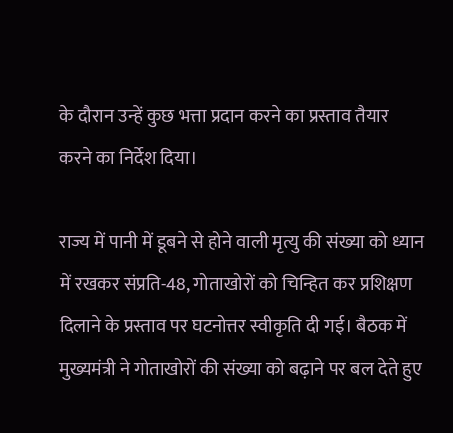के दौरान उन्हें कुछ भत्ता प्रदान करने का प्रस्ताव तैयार करने का निर्देश दिया।

राज्य में पानी में डूबने से होने वाली मृत्यु की संख्या को ध्यान में रखकर संप्रति-48, गोताखोरों को चिन्हित कर प्रशिक्षण दिलाने के प्रस्ताव पर घटनोत्तर स्वीकृति दी गई। बैठक में मुख्यमंत्री ने गोताखोरों की संख्या को बढ़ाने पर बल देते हुए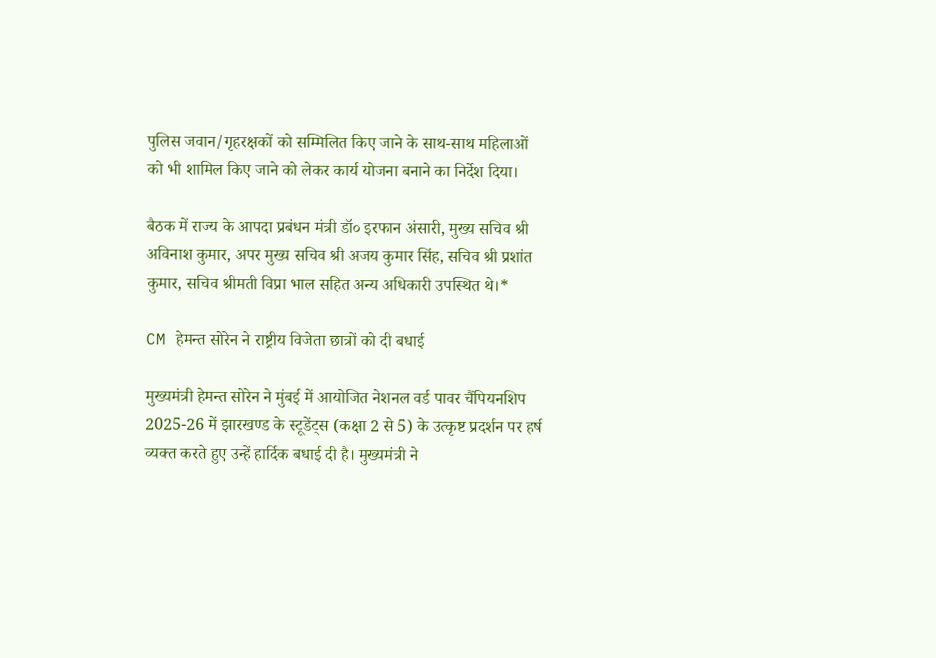पुलिस जवान/गृहरक्षकों को सम्मिलित किए जाने के साथ-साथ महिलाओं को भी शामिल किए जाने को लेकर कार्य योजना बनाने का निर्देश दिया।

बैठक में राज्य के आपदा प्रबंधन मंत्री डॉ० इरफान अंसारी, मुख्य सचिव श्री अविनाश कुमार, अपर मुख्य सचिव श्री अजय कुमार सिंह, सचिव श्री प्रशांत कुमार, सचिव श्रीमती विप्रा भाल सहित अन्य अधिकारी उपस्थित थे।*

CM हेमन्त सोरेन ने राष्ट्रीय विजेता छात्रों को दी बधाई

मुख्यमंत्री हेमन्त सोरेन ने मुंबई में आयोजित नेशनल वर्ड पावर चैंपियनशिप 2025-26 में झारखण्ड के स्टूडेंट्स (कक्षा 2 से 5) के उत्कृष्ट प्रदर्शन पर हर्ष व्यक्त करते हुए उन्हें हार्दिक बधाई दी है। मुख्यमंत्री ने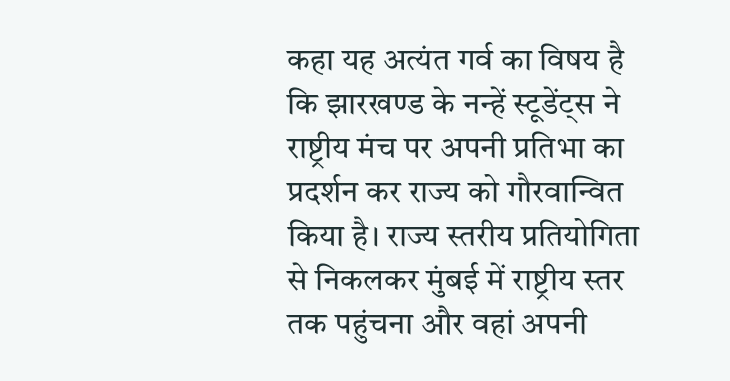कहा यह अत्यंत गर्व का विषय है कि झारखण्ड के नन्हें स्टूडेंट्स ने राष्ट्रीय मंच पर अपनी प्रतिभा का प्रदर्शन कर राज्य को गौरवान्वित किया है। राज्य स्तरीय प्रतियोगिता से निकलकर मुंबई में राष्ट्रीय स्तर तक पहुंचना और वहां अपनी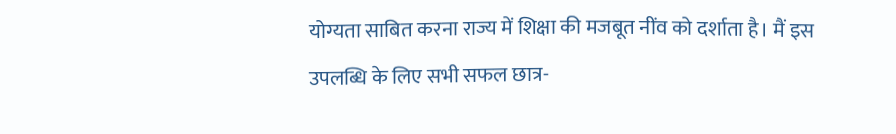योग्यता साबित करना राज्य में शिक्षा की मजबूत नींव को दर्शाता है। मैं इस उपलब्धि के लिए सभी सफल छात्र-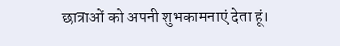छात्राओं को अपनी शुभकामनाएं देता हूं।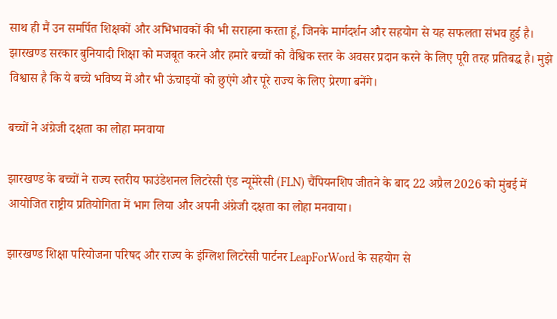साथ ही मैं उन समर्पित शिक्षकों और अभिभावकों की भी सराहना करता हूं, जिनके मार्गदर्शन और सहयोग से यह सफलता संभव हुई है। झारखण्ड सरकार बुनियादी शिक्षा को मजबूत करने और हमारे बच्चों को वैश्विक स्तर के अवसर प्रदान करने के लिए पूरी तरह प्रतिबद्ध है। मुझे विश्वास है कि ये बच्चे भविष्य में और भी ऊंचाइयों को छुएंगे और पूरे राज्य के लिए प्रेरणा बनेंगे।

बच्चों ने अंग्रेजी दक्षता का लोहा मनवाया

झारखण्ड के बच्चों ने राज्य स्तरीय फाउंडेशनल लिटरेसी एंड न्यूमेरेसी (FLN) चैंपियनशिप जीतने के बाद 22 अप्रैल 2026 को मुंबई में आयोजित राष्ट्रीय प्रतियोगिता में भाग लिया और अपनी अंग्रेजी दक्षता का लोहा मनवाया।

झारखण्ड शिक्षा परियोजना परिषद और राज्य के इंग्लिश लिटरेसी पार्टनर LeapForWord के सहयोग से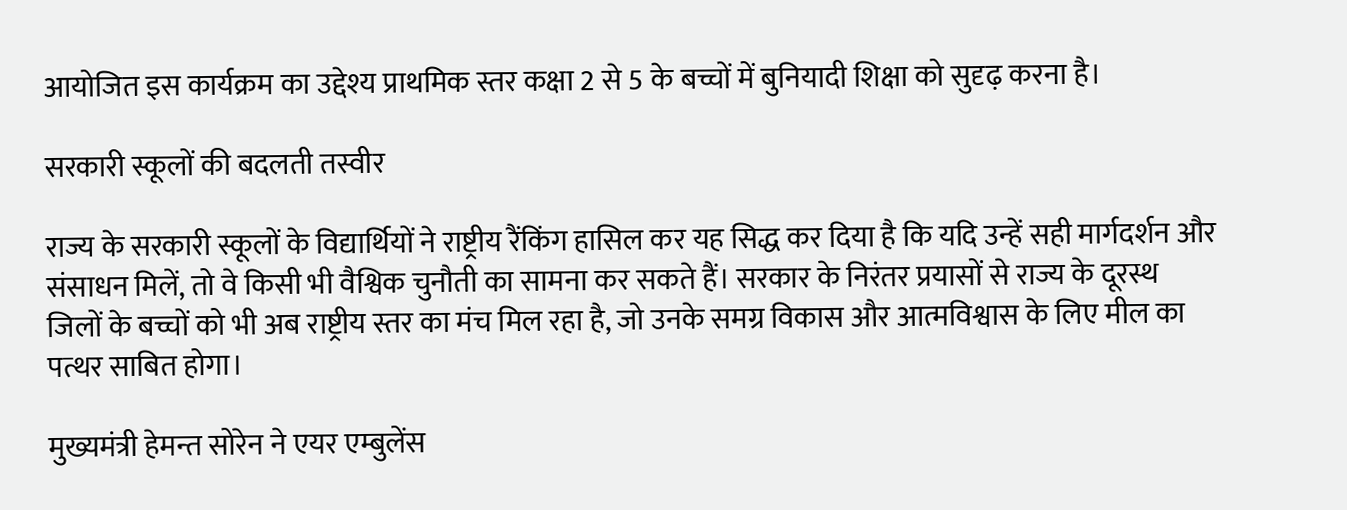आयोजित इस कार्यक्रम का उद्देश्य प्राथमिक स्तर कक्षा 2 से 5 के बच्चों में बुनियादी शिक्षा को सुदृढ़ करना है।

सरकारी स्कूलों की बदलती तस्वीर

राज्य के सरकारी स्कूलों के विद्यार्थियों ने राष्ट्रीय रैंकिंग हासिल कर यह सिद्ध कर दिया है कि यदि उन्हें सही मार्गदर्शन और संसाधन मिलें, तो वे किसी भी वैश्विक चुनौती का सामना कर सकते हैं। सरकार के निरंतर प्रयासों से राज्य के दूरस्थ जिलों के बच्चों को भी अब राष्ट्रीय स्तर का मंच मिल रहा है, जो उनके समग्र विकास और आत्मविश्वास के लिए मील का पत्थर साबित होगा।

मुख्यमंत्री हेमन्त सोरेन ने एयर एम्बुलेंस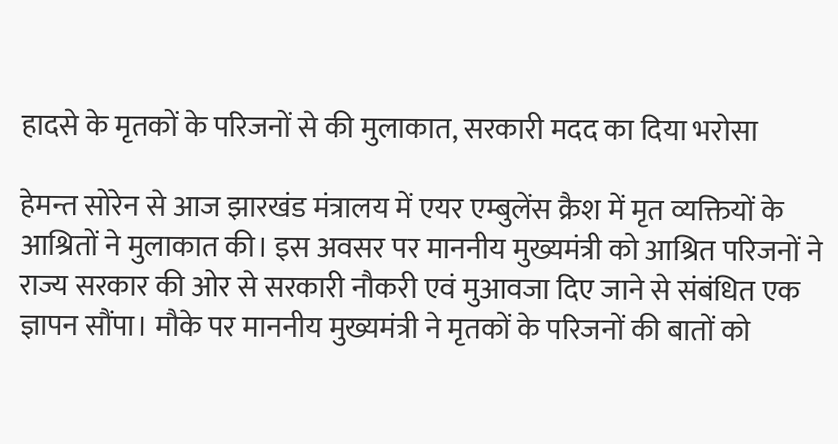हादसे के मृतकों के परिजनों से की मुलाकात, सरकारी मदद का दिया भरोसा

हेमन्त सोरेन से आज झारखंड मंत्रालय में एयर एम्बुलेंस क्रैश में मृत व्यक्तियों के आश्रितों ने मुलाकात की। इस अवसर पर माननीय मुख्यमंत्री को आश्रित परिजनों ने राज्य सरकार की ओर से सरकारी नौकरी एवं मुआवजा दिए जाने से संबंधित एक ज्ञापन सौंपा। मौके पर माननीय मुख्यमंत्री ने मृतकों के परिजनों की बातों को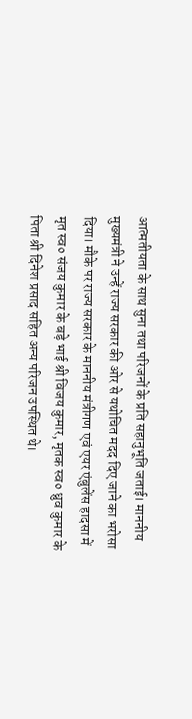आत्मतीयता के साथ सुना तथा परिजनों के प्रति सहानुभूति जताई। माननीय मुख्यमंत्री ने उन्हें राज्य सरकार की ओर से यथोचित मदद दिए जाने का भरोसा दिया। मौके पर राज्य सरकार के माननीय मंत्रीगण एवं एयर एंबुलेंस हादसा में मृत स्व० संजय कुमार के बड़े भाई श्री विजय कुमार, मृतक स्व० ध्रुव कुमार के पिता श्री दिनेश प्रसाद सहित अन्य परिजन उपस्थित थे।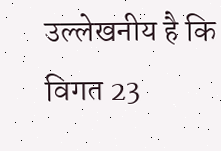उल्लेखनीय है कि विगत 23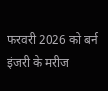फरवरी 2026 को बर्न इंजरी के मरीज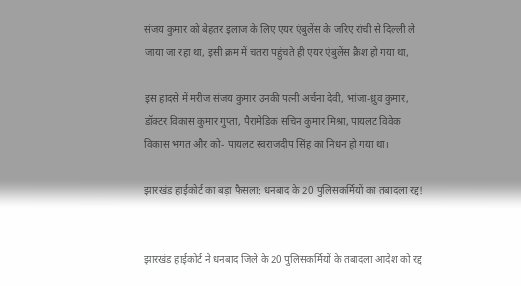संजय कुमार को बेहतर इलाज के लिए एयर एंबुलेंस के जरिए रांची से दिल्ली ले जाया जा रहा था, इसी क्रम में चतरा पहुंचते ही एयर एंबुलेंस क्रैश हो गया था,

इस हादसे में मरीज संजय कुमार उनकी पत्नी अर्चना देवी, भांजा-ध्रुव कुमार, डॉक्टर विकास कुमार गुप्ता, पैरामेडिक सचिन कुमार मिश्रा, पायलट विवेक विकास भगत और को- पायलट स्वराजदीप सिंह का निधन हो गया था।

झारखंड हाईकोर्ट का बड़ा फैसला: धनबाद के 20 पुलिसकर्मियों का तबादला रद्द!


झारखंड हाईकोर्ट ने धनबाद जिले के 20 पुलिसकर्मियों के तबादला आदेश को रद्द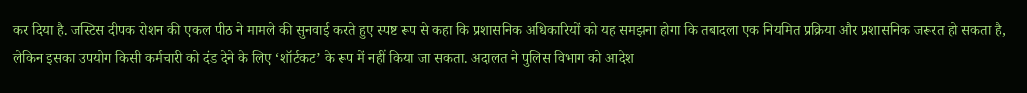कर दिया है. जस्टिस दीपक रोशन की एकल पीठ ने मामले की सुनवाई करते हुए स्पष्ट रूप से कहा कि प्रशासनिक अधिकारियों को यह समझना होगा कि तबादला एक नियमित प्रक्रिया और प्रशासनिक जरूरत हो सकता है, लेकिन इसका उपयोग किसी कर्मचारी को दंड देने के लिए ‘शॉर्टकट’ के रूप में नहीं किया जा सकता. अदालत ने पुलिस विभाग को आदेश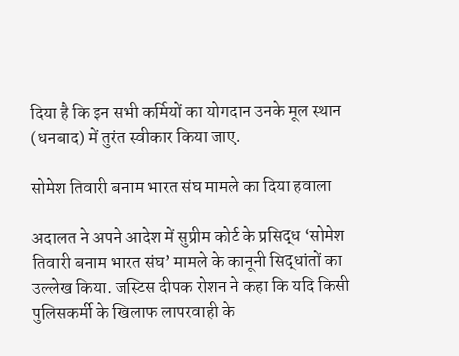दिया है कि इन सभी कर्मियों का योगदान उनके मूल स्थान (धनबाद) में तुरंत स्वीकार किया जाए.

सोमेश तिवारी बनाम भारत संघ मामले का दिया हवाला

अदालत ने अपने आदेश में सुप्रीम कोर्ट के प्रसिद्ध ‘सोमेश तिवारी बनाम भारत संघ’ मामले के कानूनी सिद्धांतों का उल्लेख किया. जस्टिस दीपक रोशन ने कहा कि यदि किसी पुलिसकर्मी के खिलाफ लापरवाही के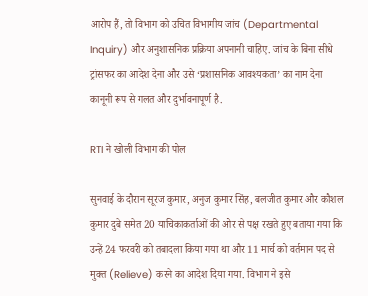आरोप हैं, तो विभाग को उचित विभागीय जांच (Departmental Inquiry) और अनुशासनिक प्रक्रिया अपनानी चाहिए. जांच के बिना सीधे ट्रांसफर का आदेश देना और उसे ‘प्रशासनिक आवश्यकता’ का नाम देना कानूनी रूप से गलत और दुर्भावनापूर्ण है.

RTI ने खोली विभाग की पोल

सुनवाई के दौरान सूरज कुमार, अनुज कुमार सिंह, बलजीत कुमार और कौशल कुमार दुबे समेत 20 याचिकाकर्ताओं की ओर से पक्ष रखते हुए बताया गया कि उन्हें 24 फरवरी को तबादला किया गया था और 11 मार्च को वर्तमान पद से मुक्त (Relieve) करने का आदेश दिया गया. विभाग ने इसे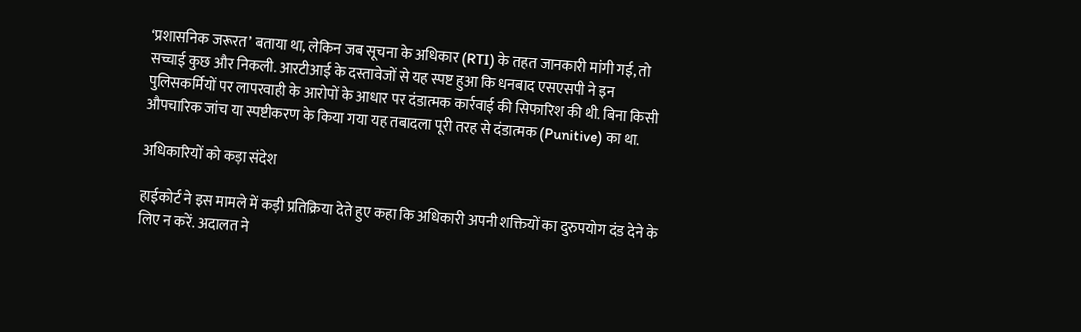‘प्रशासनिक जरूरत’ बताया था, लेकिन जब सूचना के अधिकार (RTI) के तहत जानकारी मांगी गई, तो सच्चाई कुछ और निकली. आरटीआई के दस्तावेजों से यह स्पष्ट हुआ कि धनबाद एसएसपी ने इन पुलिसकर्मियों पर लापरवाही के आरोपों के आधार पर दंडात्मक कार्रवाई की सिफारिश की थी. बिना किसी औपचारिक जांच या स्पष्टीकरण के किया गया यह तबादला पूरी तरह से दंडात्मक (Punitive) का था.

अधिकारियों को कड़ा संदेश

हाईकोर्ट ने इस मामले में कड़ी प्रतिक्रिया देते हुए कहा कि अधिकारी अपनी शक्तियों का दुरुपयोग दंड देने के लिए न करें. अदालत ने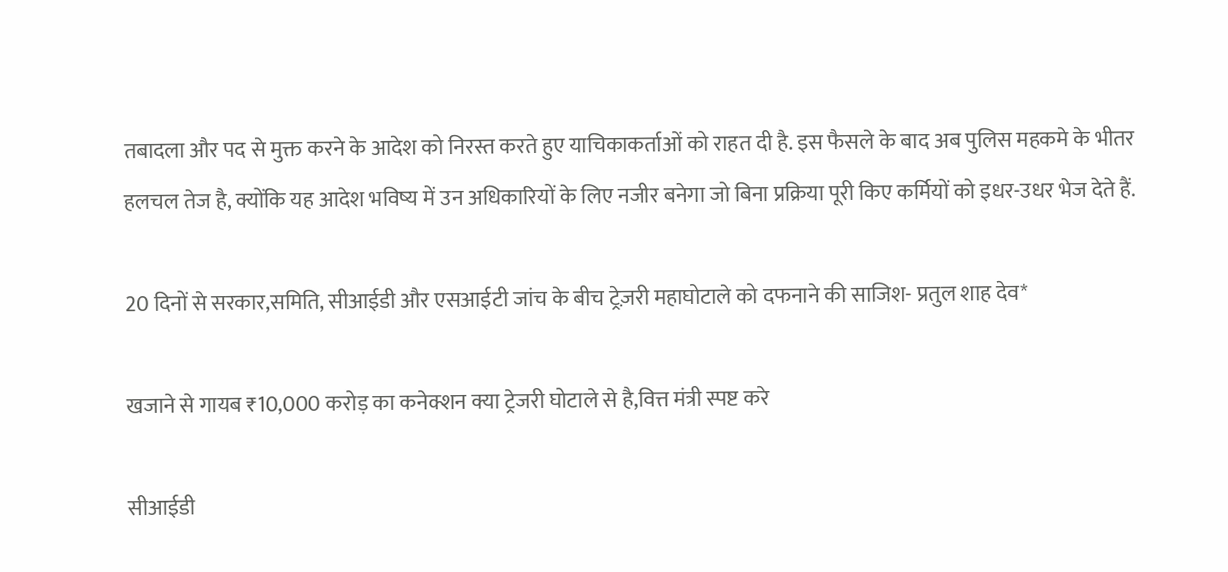तबादला और पद से मुक्त करने के आदेश को निरस्त करते हुए याचिकाकर्ताओं को राहत दी है. इस फैसले के बाद अब पुलिस महकमे के भीतर हलचल तेज है, क्योंकि यह आदेश भविष्य में उन अधिकारियों के लिए नजीर बनेगा जो बिना प्रक्रिया पूरी किए कर्मियों को इधर-उधर भेज देते हैं.

20 दिनों से सरकार,समिति, सीआईडी और एसआईटी जांच के बीच ट्रेज़री महाघोटाले को दफनाने की साजिश- प्रतुल शाह देव*

खजाने से गायब ₹10,000 करोड़ का कनेक्शन क्या ट्रेजरी घोटाले से है,वित्त मंत्री स्पष्ट करे

सीआईडी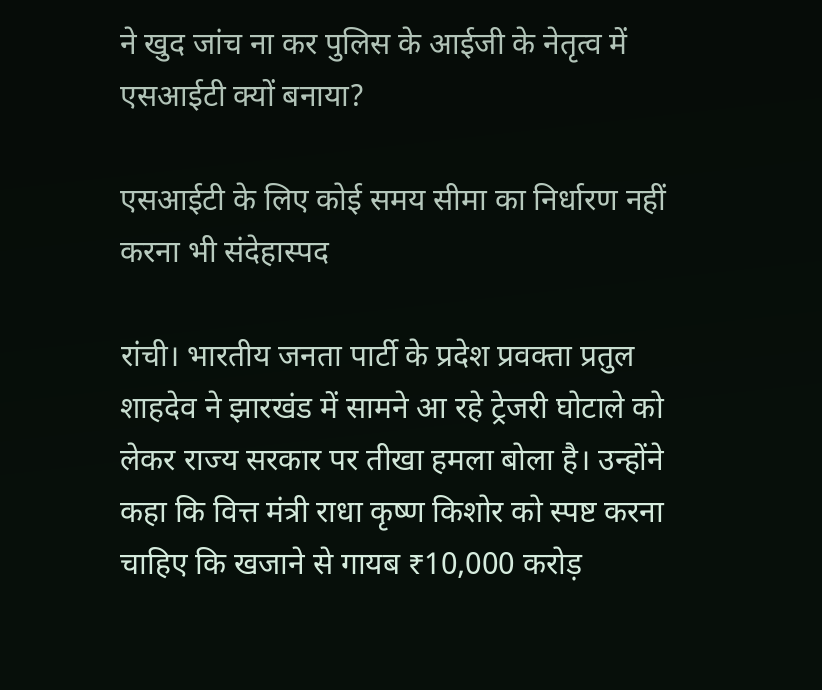ने खुद जांच ना कर पुलिस के आईजी के नेतृत्व में एसआईटी क्यों बनाया?

एसआईटी के लिए कोई समय सीमा का निर्धारण नहीं करना भी संदेहास्पद

रांची। भारतीय जनता पार्टी के प्रदेश प्रवक्ता प्रतुल शाहदेव ने झारखंड में सामने आ रहे ट्रेजरी घोटाले को लेकर राज्य सरकार पर तीखा हमला बोला है। उन्होंने कहा कि वित्त मंत्री राधा कृष्ण किशोर को स्पष्ट करना चाहिए कि खजाने से गायब ₹10,000 करोड़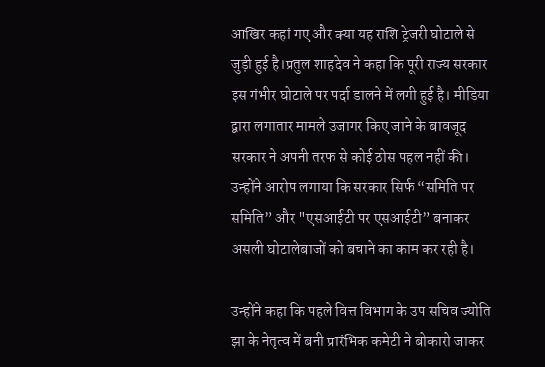आखिर कहां गए और क्या यह राशि ट्रेजरी घोटाले से जुड़ी हुई है।प्रतुल शाहदेव ने कहा कि पूरी राज्य सरकार इस गंभीर घोटाले पर पर्दा डालने में लगी हुई है। मीडिया द्वारा लगातार मामले उजागर किए जाने के बावजूद सरकार ने अपनी तरफ से कोई ठोस पहल नहीं की। उन्होंने आरोप लगाया कि सरकार सिर्फ “समिति पर समिति” और "एसआईटी पर एसआईटी” बनाकर असली घोटालेबाजों को बचाने का काम कर रही है।

उन्होंने कहा कि पहले वित्त विभाग के उप सचिव ज्योति झा के नेतृत्व में बनी प्रारंभिक कमेटी ने बोकारो जाकर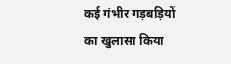कई गंभीर गड़बड़ियों का खुलासा किया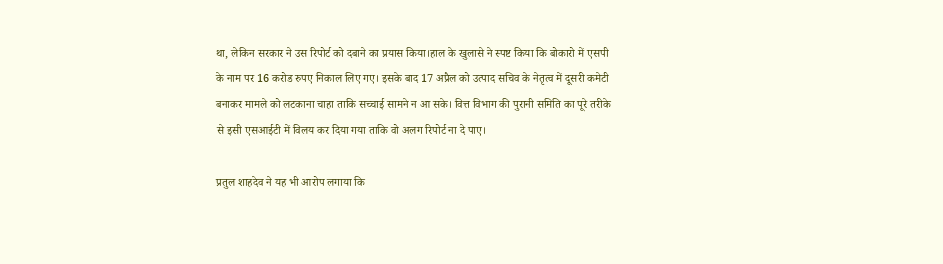था, लेकिन सरकार ने उस रिपोर्ट को दबाने का प्रयास किया।हाल के खुलासे ने स्पष्ट किया कि बोकारो में एसपी के नाम पर 16 करोड रुपए निकाल लिए गए। इसके बाद 17 अप्रैल को उत्पाद सचिव के नेतृत्व में दूसरी कमेटी बनाकर मामले को लटकाना चाहा ताकि सच्चाई सामने न आ सके। वित्त विभाग की पुरानी समिति का पूरे तरीके से इसी एसआईटी में विलय कर दिया गया ताकि वो अलग रिपोर्ट ना दे पाए।

प्रतुल शाहदेव ने यह भी आरोप लगाया कि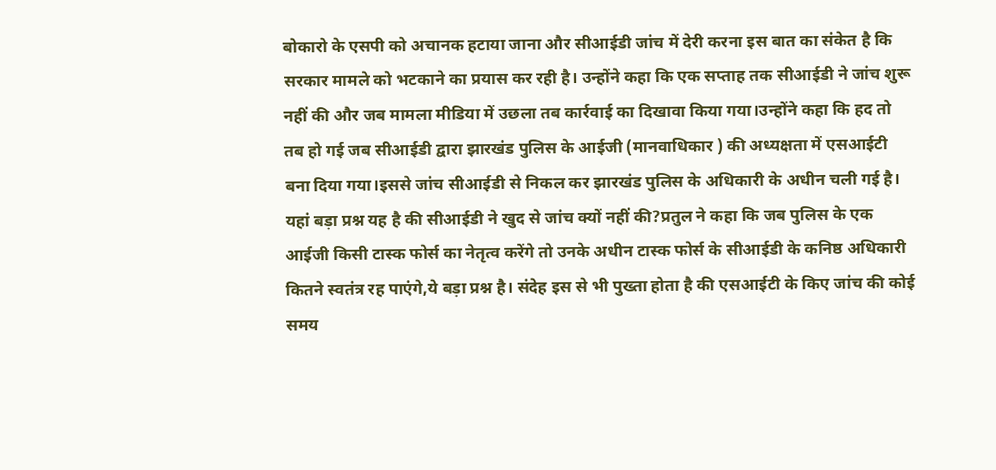बोकारो के एसपी को अचानक हटाया जाना और सीआईडी जांच में देरी करना इस बात का संकेत है कि सरकार मामले को भटकाने का प्रयास कर रही है। उन्होंने कहा कि एक सप्ताह तक सीआईडी ने जांच शुरू नहीं की और जब मामला मीडिया में उछला तब कार्रवाई का दिखावा किया गया।उन्होंने कहा कि हद तो तब हो गई जब सीआईडी द्वारा झारखंड पुलिस के आईजी (मानवाधिकार ) की अध्यक्षता में एसआईटी बना दिया गया।इससे जांच सीआईडी से निकल कर झारखंड पुलिस के अधिकारी के अधीन चली गई है। यहां बड़ा प्रश्न यह है की सीआईडी ने खुद से जांच क्यों नहीं की?प्रतुल ने कहा कि जब पुलिस के एक आईजी किसी टास्क फोर्स का नेतृत्व करेंगे तो उनके अधीन टास्क फोर्स के सीआईडी के कनिष्ठ अधिकारी कितने स्वतंत्र रह पाएंगे,ये बड़ा प्रश्न है। संदेह इस से भी पुख्ता होता है की एसआईटी के किए जांच की कोई समय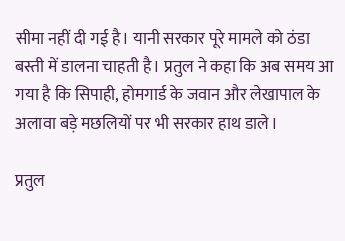सीमा नहीं दी गई है। यानी सरकार पूरे मामले को ठंडा बस्ती में डालना चाहती है। प्रतुल ने कहा कि अब समय आ गया है कि सिपाही, होमगार्ड के जवान और लेखापाल के अलावा बड़े मछलियों पर भी सरकार हाथ डाले।

प्रतुल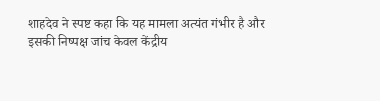शाहदेव ने स्पष्ट कहा कि यह मामला अत्यंत गंभीर है और इसकी निष्पक्ष जांच केवल केंद्रीय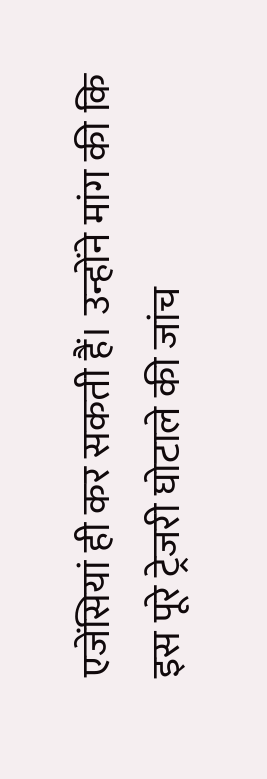एजेंसियां ही कर सकती हैं। उन्होंने मांग की कि इस पूरे ट्रेजरी घोटाले की जांच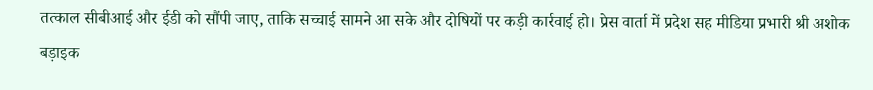तत्काल सीबीआई और ईडी को सौंपी जाए, ताकि सच्चाई सामने आ सके और दोषियों पर कड़ी कार्रवाई हो। प्रेस वार्ता में प्रदेश सह मीडिया प्रभारी श्री अशोक बड़ाइक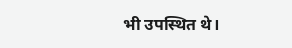भी उपस्थित थे।